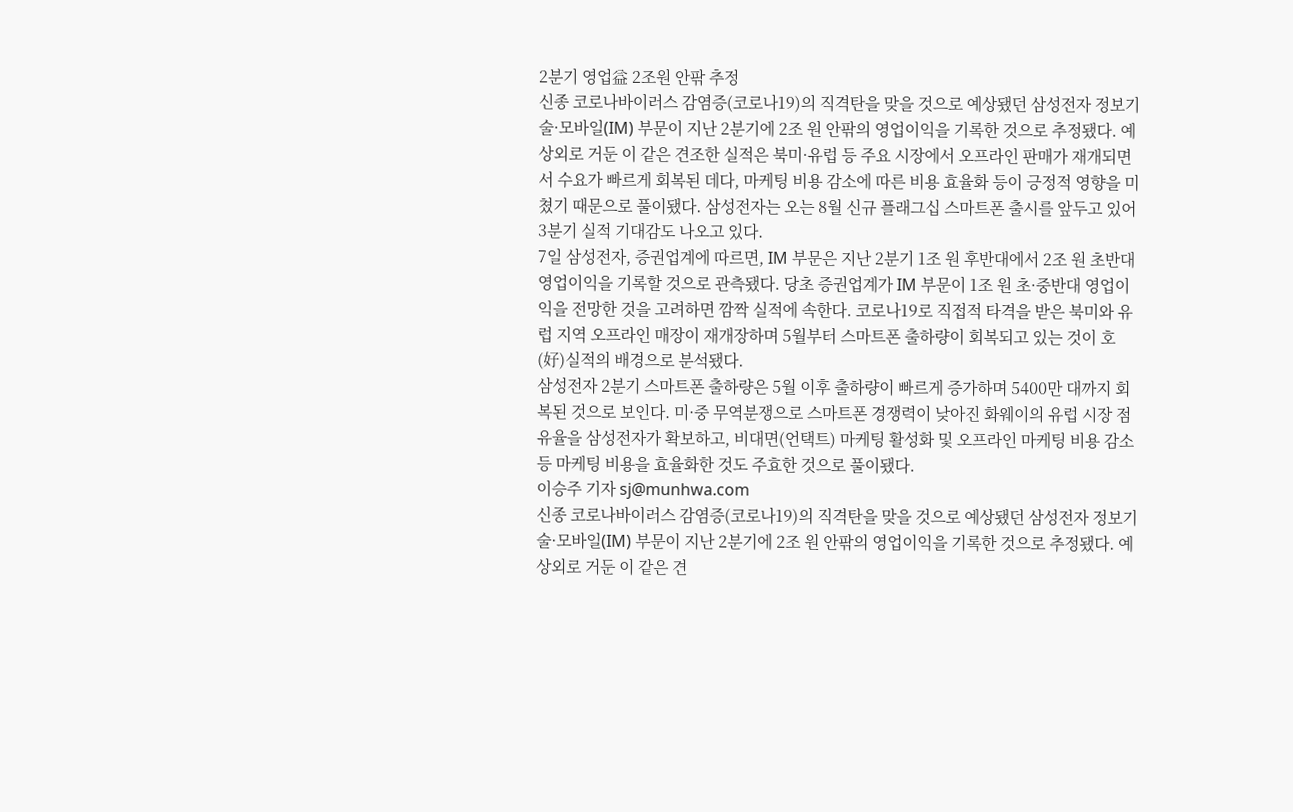2분기 영업益 2조원 안팎 추정
신종 코로나바이러스 감염증(코로나19)의 직격탄을 맞을 것으로 예상됐던 삼성전자 정보기술·모바일(IM) 부문이 지난 2분기에 2조 원 안팎의 영업이익을 기록한 것으로 추정됐다. 예상외로 거둔 이 같은 견조한 실적은 북미·유럽 등 주요 시장에서 오프라인 판매가 재개되면서 수요가 빠르게 회복된 데다, 마케팅 비용 감소에 따른 비용 효율화 등이 긍정적 영향을 미쳤기 때문으로 풀이됐다. 삼성전자는 오는 8월 신규 플래그십 스마트폰 출시를 앞두고 있어 3분기 실적 기대감도 나오고 있다.
7일 삼성전자, 증권업계에 따르면, IM 부문은 지난 2분기 1조 원 후반대에서 2조 원 초반대 영업이익을 기록할 것으로 관측됐다. 당초 증권업계가 IM 부문이 1조 원 초·중반대 영업이익을 전망한 것을 고려하면 깜짝 실적에 속한다. 코로나19로 직접적 타격을 받은 북미와 유럽 지역 오프라인 매장이 재개장하며 5월부터 스마트폰 출하량이 회복되고 있는 것이 호(好)실적의 배경으로 분석됐다.
삼성전자 2분기 스마트폰 출하량은 5월 이후 출하량이 빠르게 증가하며 5400만 대까지 회복된 것으로 보인다. 미·중 무역분쟁으로 스마트폰 경쟁력이 낮아진 화웨이의 유럽 시장 점유율을 삼성전자가 확보하고, 비대면(언택트) 마케팅 활성화 및 오프라인 마케팅 비용 감소 등 마케팅 비용을 효율화한 것도 주효한 것으로 풀이됐다.
이승주 기자 sj@munhwa.com
신종 코로나바이러스 감염증(코로나19)의 직격탄을 맞을 것으로 예상됐던 삼성전자 정보기술·모바일(IM) 부문이 지난 2분기에 2조 원 안팎의 영업이익을 기록한 것으로 추정됐다. 예상외로 거둔 이 같은 견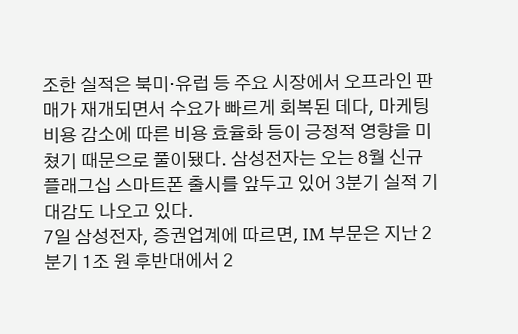조한 실적은 북미·유럽 등 주요 시장에서 오프라인 판매가 재개되면서 수요가 빠르게 회복된 데다, 마케팅 비용 감소에 따른 비용 효율화 등이 긍정적 영향을 미쳤기 때문으로 풀이됐다. 삼성전자는 오는 8월 신규 플래그십 스마트폰 출시를 앞두고 있어 3분기 실적 기대감도 나오고 있다.
7일 삼성전자, 증권업계에 따르면, IM 부문은 지난 2분기 1조 원 후반대에서 2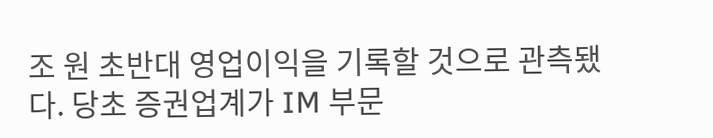조 원 초반대 영업이익을 기록할 것으로 관측됐다. 당초 증권업계가 IM 부문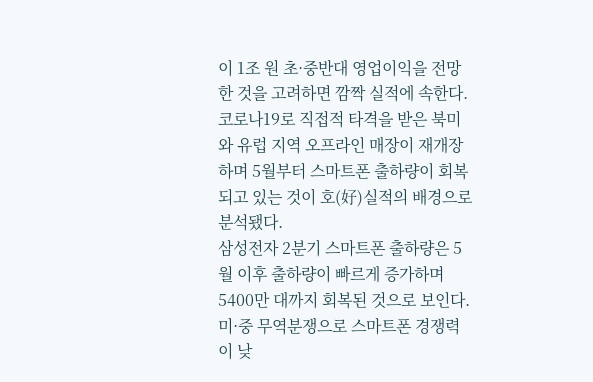이 1조 원 초·중반대 영업이익을 전망한 것을 고려하면 깜짝 실적에 속한다. 코로나19로 직접적 타격을 받은 북미와 유럽 지역 오프라인 매장이 재개장하며 5월부터 스마트폰 출하량이 회복되고 있는 것이 호(好)실적의 배경으로 분석됐다.
삼성전자 2분기 스마트폰 출하량은 5월 이후 출하량이 빠르게 증가하며 5400만 대까지 회복된 것으로 보인다. 미·중 무역분쟁으로 스마트폰 경쟁력이 낮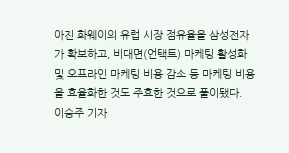아진 화웨이의 유럽 시장 점유율을 삼성전자가 확보하고, 비대면(언택트) 마케팅 활성화 및 오프라인 마케팅 비용 감소 등 마케팅 비용을 효율화한 것도 주효한 것으로 풀이됐다.
이승주 기자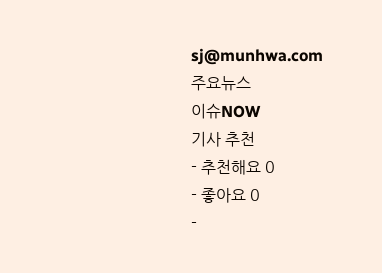sj@munhwa.com
주요뉴스
이슈NOW
기사 추천
- 추천해요 0
- 좋아요 0
-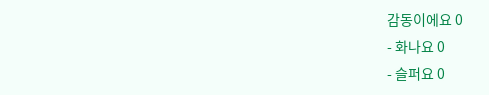감동이에요 0
- 화나요 0
- 슬퍼요 0